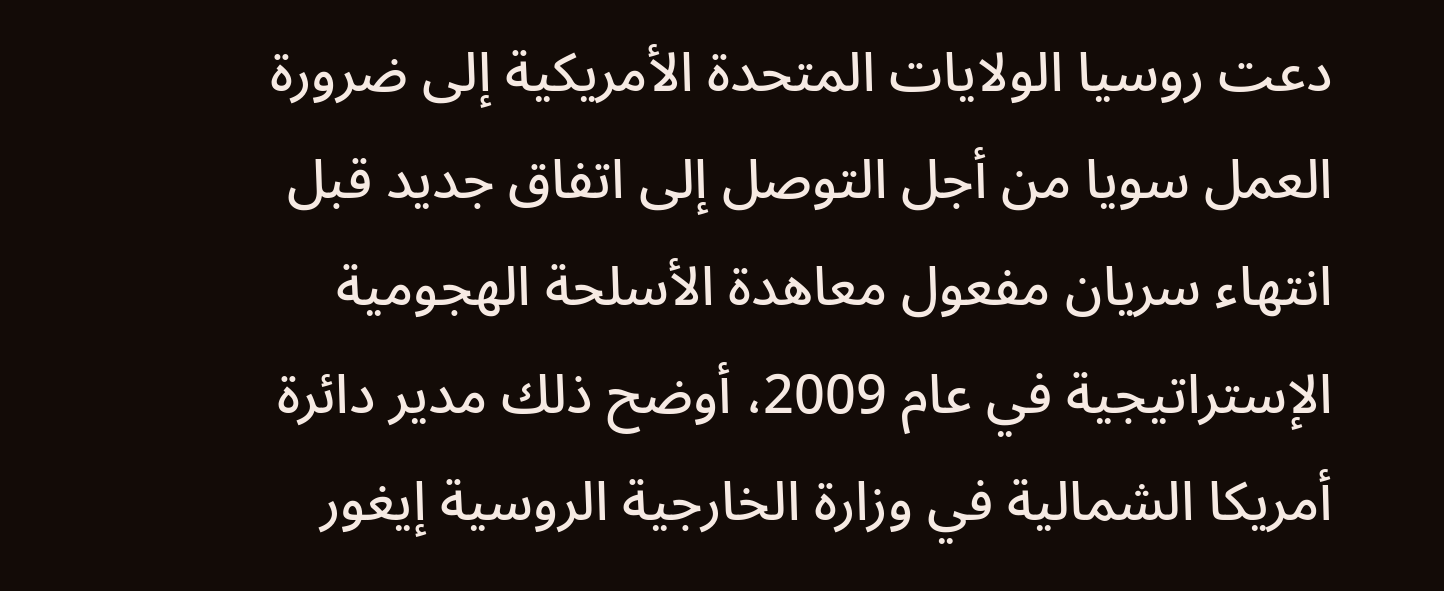دعت روسيا الولايات المتحدة الأمريكية إلى ضرورة العمل سويا من أجل التوصل إلى اتفاق جديد قبل انتهاء سريان مفعول معاهدة الأسلحة الهجومية الإستراتيجية في عام 2009، أوضح ذلك مدير دائرة أمريكا الشمالية في وزارة الخارجية الروسية إيغور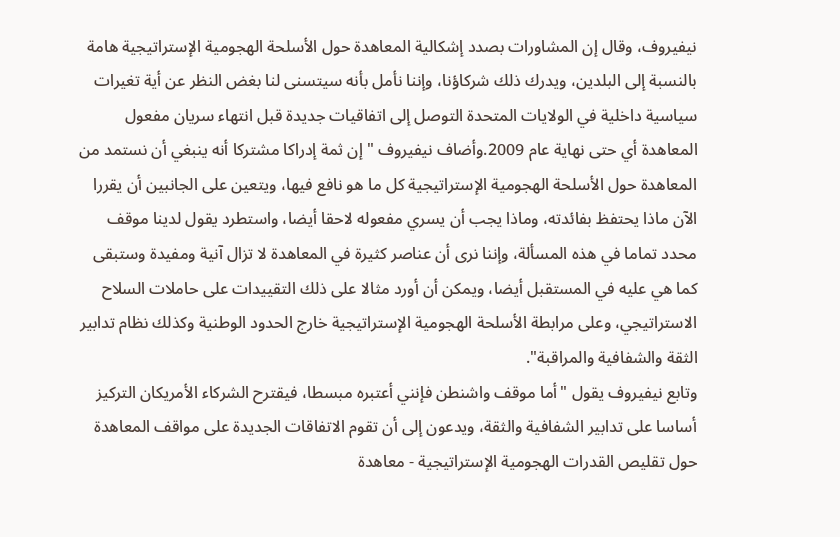نيفيروف، وقال إن المشاورات بصدد إشكالية المعاهدة حول الأسلحة الهجومية الإستراتيجية هامة بالنسبة إلى البلدين، ويدرك ذلك شركاؤنا، وإننا نأمل بأنه سيتسنى لنا بغض النظر عن أية تغيرات سياسية داخلية في الولايات المتحدة التوصل إلى اتفاقيات جديدة قبل انتهاء سريان مفعول المعاهدة أي حتى نهاية عام 2009.وأضاف نيفيروف "إن ثمة إدراكا مشتركا أنه ينبغي أن نستمد من المعاهدة حول الأسلحة الهجومية الإستراتيجية كل ما هو نافع فيها، ويتعين على الجانبين أن يقررا الآن ماذا يحتفظ بفائدته، وماذا يجب أن يسري مفعوله لاحقا أيضا، واستطرد يقول لدينا موقف محدد تماما في هذه المسألة، وإننا نرى أن عناصر كثيرة في المعاهدة لا تزال آنية ومفيدة وستبقى كما هي عليه في المستقبل أيضا، ويمكن أن أورد مثالا على ذلك التقييدات على حاملات السلاح الاستراتيجي، وعلى مرابطة الأسلحة الهجومية الإستراتيجية خارج الحدود الوطنية وكذلك نظام تدابير الثقة والشفافية والمراقبة".
وتابع نيفيروف يقول "أما موقف واشنطن فإنني أعتبره مبسطا، فيقترح الشركاء الأمريكان التركيز أساسا على تدابير الشفافية والثقة، ويدعون إلى أن تقوم الاتفاقات الجديدة على مواقف المعاهدة حول تقليص القدرات الهجومية الإستراتيجية - معاهدة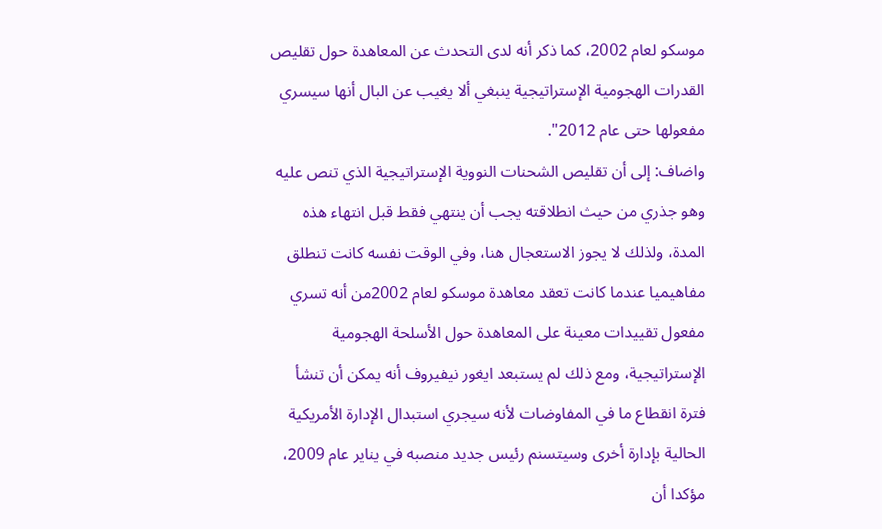موسكو لعام 2002، كما ذكر أنه لدى التحدث عن المعاهدة حول تقليص القدرات الهجومية الإستراتيجية ينبغي ألا يغيب عن البال أنها سيسري مفعولها حتى عام 2012".
واضاف: إلى أن تقليص الشحنات النووية الإستراتيجية الذي تنص عليه وهو جذري من حيث انطلاقته يجب أن ينتهي فقط قبل انتهاء هذه المدة، ولذلك لا يجوز الاستعجال هنا، وفي الوقت نفسه كانت تنطلق مفاهيميا عندما كانت تعقد معاهدة موسكو لعام 2002من أنه تسري مفعول تقييدات معينة على المعاهدة حول الأسلحة الهجومية الإستراتيجية، ومع ذلك لم يستبعد ايغور نيفيروف أنه يمكن أن تنشأ فترة انقطاع ما في المفاوضات لأنه سيجري استبدال الإدارة الأمريكية الحالية بإدارة أخرى وسيتسنم رئيس جديد منصبه في يناير عام 2009، مؤكدا أن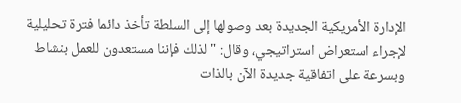الإدارة الأمريكية الجديدة بعد وصولها إلى السلطة تأخذ دائما فترة تحليلية لإجراء استعراض استراتيجي، وقال: "لذلك فإننا مستعدون للعمل بنشاط وبسرعة على اتفاقية جديدة الآن بالذات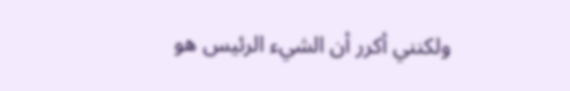ولكنني أكرر أن الشيء الرئيس هو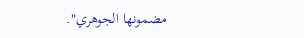مضمونها الجوهري".